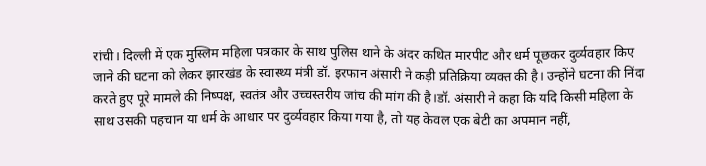रांची। दिल्ली में एक मुस्लिम महिला पत्रकार के साथ पुलिस थाने के अंदर कथित मारपीट और धर्म पूछकर दुर्व्यवहार किए जाने की घटना को लेकर झारखंड के स्वास्थ्य मंत्री डॉ. इरफान अंसारी ने कड़ी प्रतिक्रिया व्यक्त की है। उन्होंने घटना की निंदा करते हुए पूरे मामले की निष्पक्ष, स्वतंत्र और उच्चस्तरीय जांच की मांग की है।डॉ. अंसारी ने कहा कि यदि किसी महिला के साथ उसकी पहचान या धर्म के आधार पर दुर्व्यवहार किया गया है, तो यह केवल एक बेटी का अपमान नहीं,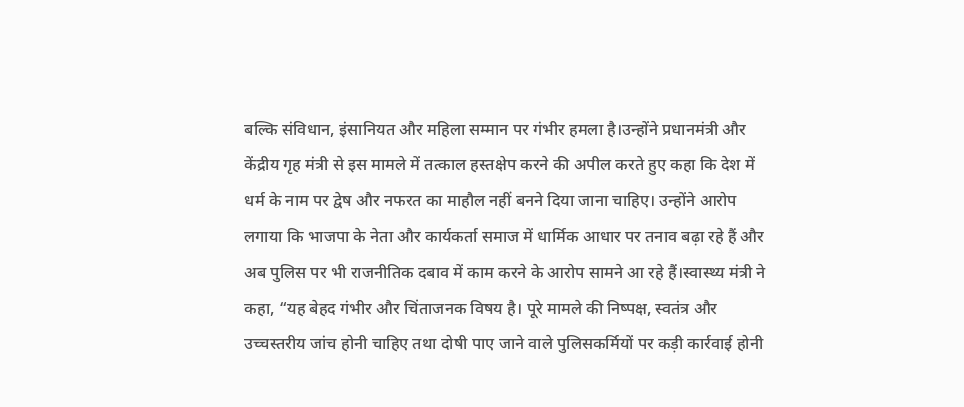बल्कि संविधान, इंसानियत और महिला सम्मान पर गंभीर हमला है।उन्होंने प्रधानमंत्री और केंद्रीय गृह मंत्री से इस मामले में तत्काल हस्तक्षेप करने की अपील करते हुए कहा कि देश में धर्म के नाम पर द्वेष और नफरत का माहौल नहीं बनने दिया जाना चाहिए। उन्होंने आरोप लगाया कि भाजपा के नेता और कार्यकर्ता समाज में धार्मिक आधार पर तनाव बढ़ा रहे हैं और अब पुलिस पर भी राजनीतिक दबाव में काम करने के आरोप सामने आ रहे हैं।स्वास्थ्य मंत्री ने कहा, “यह बेहद गंभीर और चिंताजनक विषय है। पूरे मामले की निष्पक्ष, स्वतंत्र और उच्चस्तरीय जांच होनी चाहिए तथा दोषी पाए जाने वाले पुलिसकर्मियों पर कड़ी कार्रवाई होनी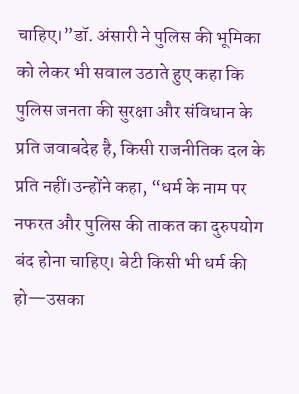चाहिए।”डॉ. अंसारी ने पुलिस की भूमिका को लेकर भी सवाल उठाते हुए कहा कि पुलिस जनता की सुरक्षा और संविधान के प्रति जवाबदेह है, किसी राजनीतिक दल के प्रति नहीं।उन्होंने कहा, “धर्म के नाम पर नफरत और पुलिस की ताकत का दुरुपयोग बंद होना चाहिए। बेटी किसी भी धर्म की हो—उसका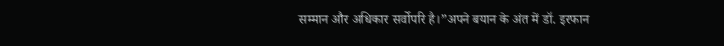सम्मान और अधिकार सर्वोपरि है।”अपने बयान के अंत में डॉ. इरफान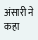अंसारी ने कहा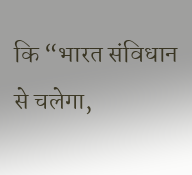कि “भारत संविधान से चलेगा,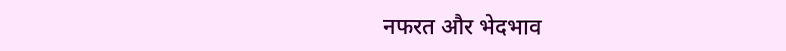नफरत और भेदभाव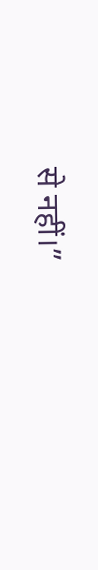से नहीं।”